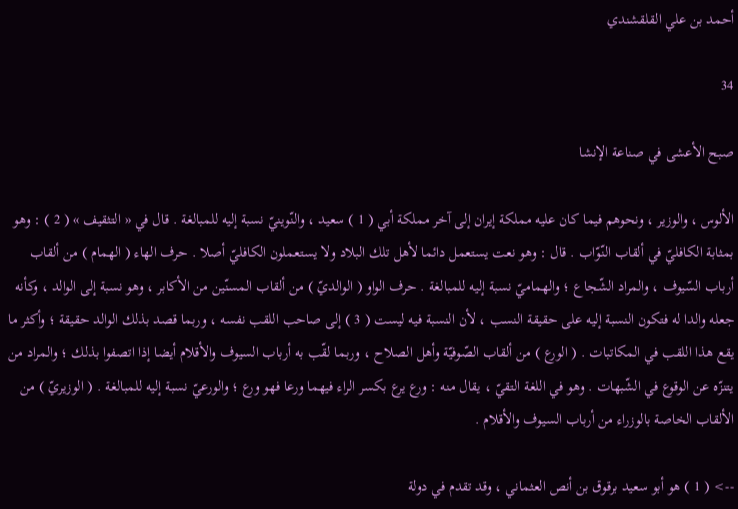أحمد بن علي القلقشندي

34

صبح الأعشى في صناعة الإنشا

الألوس ، والوزير ، ونحوهم فيما كان عليه مملكة إيران إلى آخر مملكة أبي ( 1 ) سعيد ، والنّوينيّ نسبة إليه للمبالغة . قال في « التثقيف » ( 2 ) : وهو بمثابة الكافليّ في ألقاب النّوّاب . قال : وهو نعت يستعمل دائما لأهل تلك البلاد ولا يستعملون الكافليّ أصلا . حرف الهاء ( الهمام ) من ألقاب أرباب السّيوف ، والمراد الشّجاع ؛ والهماميّ نسبة إليه للمبالغة . حرف الواو ( الوالديّ ) من ألقاب المسنّين من الأكابر ، وهو نسبة إلى الوالد ، وكأنه جعله والدا له فتكون النسبة إليه على حقيقة النسب ، لأن النسبة فيه ليست ( 3 ) إلى صاحب اللقب نفسه ، وربما قصد بذلك الوالد حقيقة ؛ وأكثر ما يقع هذا اللقب في المكاتبات . ( الورع ) من ألقاب الصّوفيّة وأهل الصلاح ، وربما لقّب به أرباب السيوف والأقلام أيضا إذا اتصفوا بذلك ؛ والمراد من يتنزّه عن الوقوع في الشّبهات . وهو في اللغة التقيّ ، يقال منه : ورع يرع بكسر الراء فيهما ورعا فهو ورع ؛ والورعيّ نسبة إليه للمبالغة . ( الوزيريّ ) من الألقاب الخاصة بالوزراء من أرباب السيوف والأقلام .

--> ( 1 ) هو أبو سعيد برقوق بن أنص العثماني ، وقد تقدم في دولة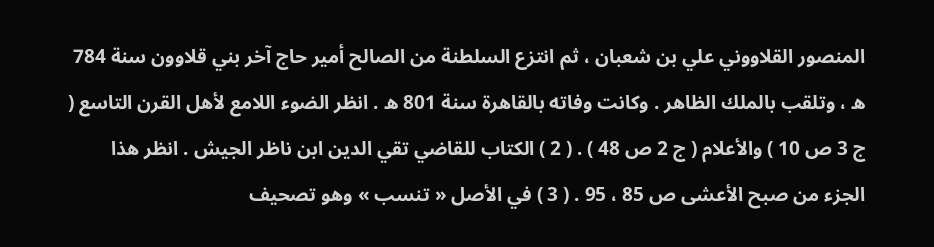المنصور القلاووني علي بن شعبان ، ثم انتزع السلطنة من الصالح أمير حاج آخر بني قلاوون سنة 784 ه ، وتلقب بالملك الظاهر . وكانت وفاته بالقاهرة سنة 801 ه . انظر الضوء اللامع لأهل القرن التاسع ( ج 3 ص 10 ) والأعلام ( ج 2 ص 48 ) . ( 2 ) الكتاب للقاضي تقي الدين ابن ناظر الجيش . انظر هذا الجزء من صبح الأعشى ص 85 ، 95 . ( 3 ) في الأصل « تنسب » وهو تصحيف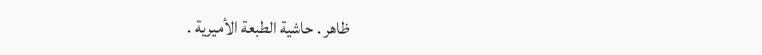ظاهر . حاشية الطبعة الأميرية .